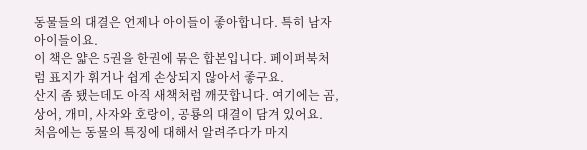동물들의 대결은 언제나 아이들이 좋아합니다. 특히 남자아이들이요.
이 책은 얇은 5권을 한권에 묶은 합본입니다. 페이퍼북처럼 표지가 휘거나 쉽게 손상되지 않아서 좋구요.
산지 좀 됐는데도 아직 새책처럼 깨끗합니다. 여기에는 곰, 상어, 개미, 사자와 호랑이, 공룡의 대결이 담겨 있어요.
처음에는 동물의 특징에 대해서 알려주다가 마지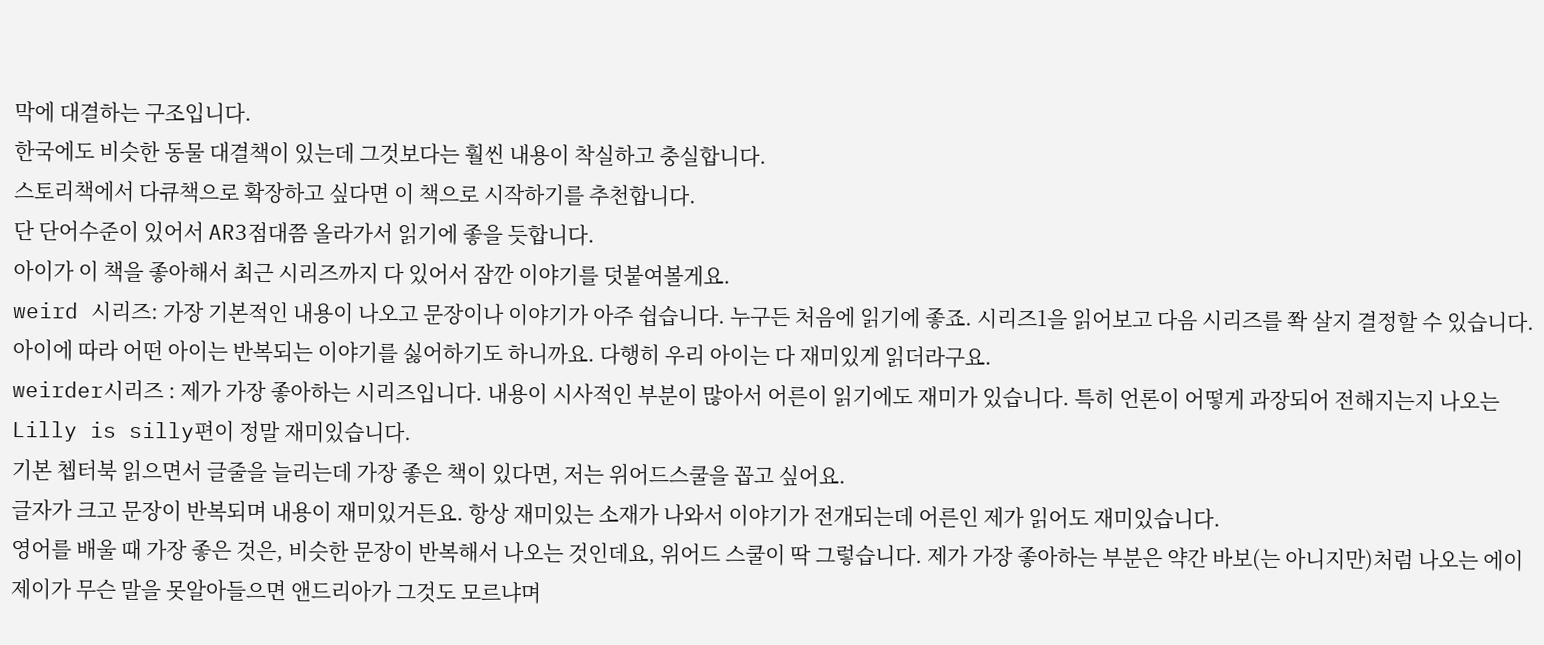막에 대결하는 구조입니다.
한국에도 비슷한 동물 대결책이 있는데 그것보다는 훨씬 내용이 착실하고 충실합니다.
스토리책에서 다큐책으로 확장하고 싶다면 이 책으로 시작하기를 추천합니다.
단 단어수준이 있어서 AR3점대쯤 올라가서 읽기에 좋을 듯합니다.
아이가 이 책을 좋아해서 최근 시리즈까지 다 있어서 잠깐 이야기를 덧붙여볼게요.
weird 시리즈: 가장 기본적인 내용이 나오고 문장이나 이야기가 아주 쉽습니다. 누구든 처음에 읽기에 좋죠. 시리즈1을 읽어보고 다음 시리즈를 쫙 살지 결정할 수 있습니다. 아이에 따라 어떤 아이는 반복되는 이야기를 싫어하기도 하니까요. 다행히 우리 아이는 다 재미있게 읽더라구요.
weirder시리즈 : 제가 가장 좋아하는 시리즈입니다. 내용이 시사적인 부분이 많아서 어른이 읽기에도 재미가 있습니다. 특히 언론이 어떻게 과장되어 전해지는지 나오는 Lilly is silly편이 정말 재미있습니다.
기본 쳅터북 읽으면서 글줄을 늘리는데 가장 좋은 책이 있다면, 저는 위어드스쿨을 꼽고 싶어요.
글자가 크고 문장이 반복되며 내용이 재미있거든요. 항상 재미있는 소재가 나와서 이야기가 전개되는데 어른인 제가 읽어도 재미있습니다.
영어를 배울 때 가장 좋은 것은, 비슷한 문장이 반복해서 나오는 것인데요, 위어드 스쿨이 딱 그렇습니다. 제가 가장 좋아하는 부분은 약간 바보(는 아니지만)처럼 나오는 에이제이가 무슨 말을 못알아들으면 앤드리아가 그것도 모르냐며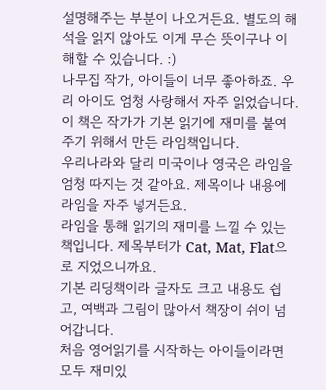설명해주는 부분이 나오거든요. 별도의 해석을 읽지 않아도 이게 무슨 뜻이구나 이해할 수 있습니다. :)
나무집 작가, 아이들이 너무 좋아하죠. 우리 아이도 엄청 사랑해서 자주 읽었습니다.
이 책은 작가가 기본 읽기에 재미를 붙여주기 위해서 만든 라임책입니다.
우리나라와 달리 미국이나 영국은 라임을 엄청 따지는 것 같아요. 제목이나 내용에 라임을 자주 넣거든요.
라임을 통해 읽기의 재미를 느낄 수 있는 책입니다. 제목부터가 Cat, Mat, Flat으로 지었으니까요.
기본 리딩책이라 글자도 크고 내용도 쉽고, 여백과 그림이 많아서 책장이 쉬이 넘어갑니다.
처음 영어읽기를 시작하는 아이들이라면 모두 재미있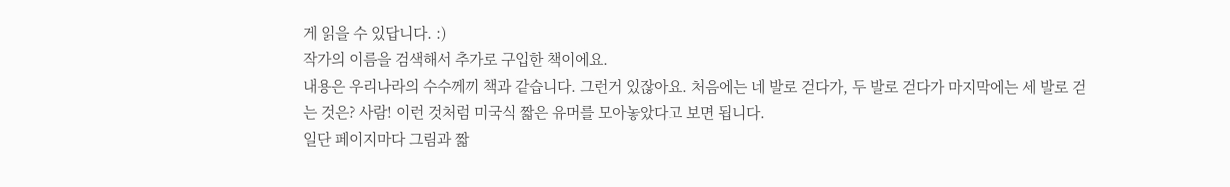게 읽을 수 있답니다. :)
작가의 이름을 검색해서 추가로 구입한 책이에요.
내용은 우리나라의 수수께끼 책과 같습니다. 그런거 있잖아요. 처음에는 네 발로 걷다가, 두 발로 걷다가 마지막에는 세 발로 걷는 것은? 사람! 이런 것처럼 미국식 짧은 유머를 모아놓았다고 보면 됩니다.
일단 페이지마다 그림과 짧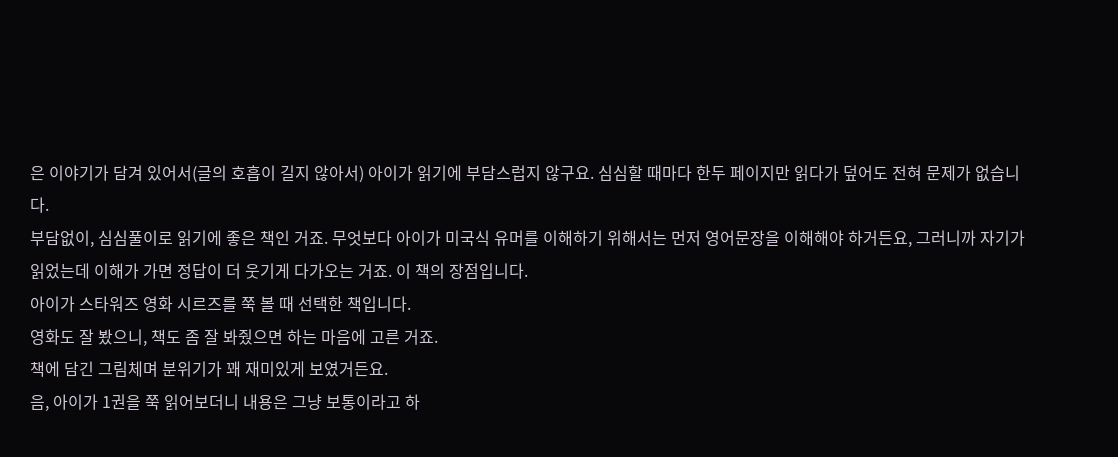은 이야기가 담겨 있어서(글의 호흡이 길지 않아서) 아이가 읽기에 부담스럽지 않구요. 심심할 때마다 한두 페이지만 읽다가 덮어도 전혀 문제가 없습니다.
부담없이, 심심풀이로 읽기에 좋은 책인 거죠. 무엇보다 아이가 미국식 유머를 이해하기 위해서는 먼저 영어문장을 이해해야 하거든요, 그러니까 자기가 읽었는데 이해가 가면 정답이 더 웃기게 다가오는 거죠. 이 책의 장점입니다.
아이가 스타워즈 영화 시르즈를 쭉 볼 때 선택한 책입니다.
영화도 잘 봤으니, 책도 좀 잘 봐줬으면 하는 마음에 고른 거죠.
책에 담긴 그림체며 분위기가 꽤 재미있게 보였거든요.
음, 아이가 1권을 쭉 읽어보더니 내용은 그냥 보통이라고 하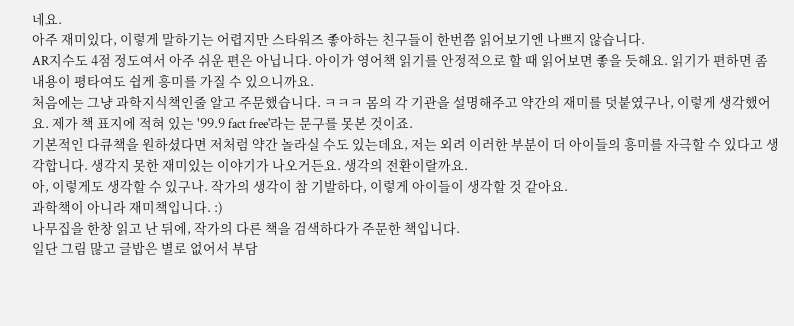네요.
아주 재미있다, 이렇게 말하기는 어렵지만 스타워즈 좋아하는 친구들이 한번쯤 읽어보기엔 나쁘지 않습니다.
AR지수도 4점 정도여서 아주 쉬운 편은 아닙니다. 아이가 영어책 읽기를 안정적으로 할 때 읽어보면 좋을 듯해요. 읽기가 편하면 좀 내용이 평타여도 쉽게 흥미를 가질 수 있으니까요.
처음에는 그냥 과학지식책인줄 알고 주문했습니다. ㅋㅋㅋ 몸의 각 기관을 설명해주고 약간의 재미를 덧붙였구나, 이렇게 생각했어요. 제가 책 표지에 적혀 있는 '99.9 fact free'라는 문구를 못본 것이죠.
기본적인 다큐책을 원하셨다면 저처럼 약간 놀라실 수도 있는데요, 저는 외려 이러한 부분이 더 아이들의 흥미를 자극할 수 있다고 생각합니다. 생각지 못한 재미있는 이야기가 나오거든요. 생각의 전환이랄까요.
아, 이렇게도 생각할 수 있구나. 작가의 생각이 참 기발하다, 이렇게 아이들이 생각할 것 같아요.
과학책이 아니라 재미책입니다. :)
나무집을 한창 읽고 난 뒤에, 작가의 다른 책을 검색하다가 주문한 책입니다.
일단 그림 많고 글밥은 별로 없어서 부담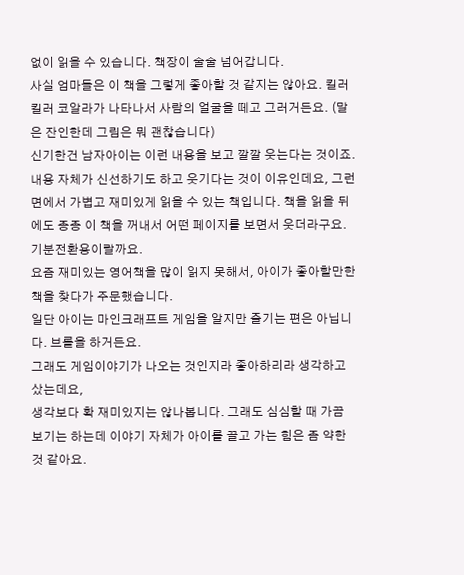없이 읽을 수 있습니다. 책장이 술술 넘어갑니다.
사실 엄마들은 이 책을 그렇게 좋아할 것 같지는 않아요. 킬러 킬러 코알라가 나타나서 사람의 얼굴을 떼고 그러거든요. (말은 잔인한데 그림은 뭐 괜찮습니다)
신기한건 남자아이는 이런 내용을 보고 깔깔 웃는다는 것이죠. 내용 자체가 신선하기도 하고 웃기다는 것이 이유인데요, 그런면에서 가볍고 재미있게 읽을 수 있는 책입니다. 책을 읽을 뒤에도 종종 이 책을 꺼내서 어떤 페이지를 보면서 웃더라구요. 기분전환용이랄까요.
요즘 재미있는 영어책을 많이 읽지 못해서, 아이가 좋아할만한 책을 찾다가 주문했습니다.
일단 아이는 마인크래프트 게임을 알지만 즐기는 편은 아닙니다. 브롤을 하거든요.
그래도 게임이야기가 나오는 것인지라 좋아하리라 생각하고 샀는데요,
생각보다 확 재미있지는 않나봅니다. 그래도 심심할 때 가끔 보기는 하는데 이야기 자체가 아이를 끌고 가는 힘은 좀 약한 것 같아요.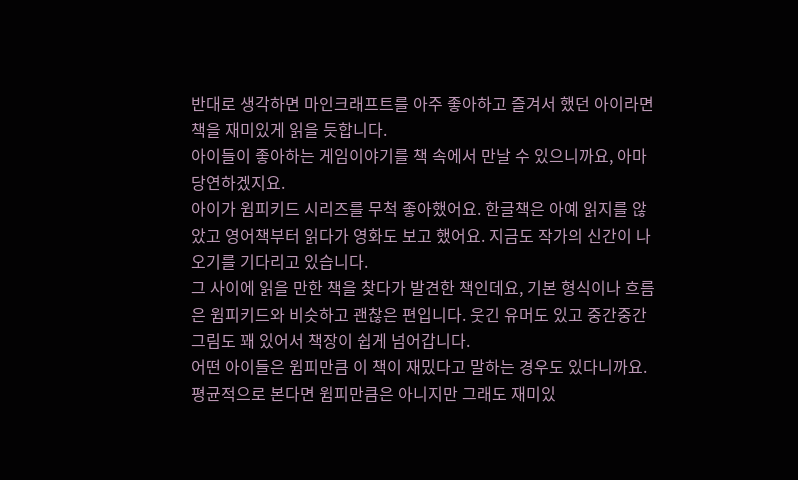반대로 생각하면 마인크래프트를 아주 좋아하고 즐겨서 했던 아이라면 책을 재미있게 읽을 듯합니다.
아이들이 좋아하는 게임이야기를 책 속에서 만날 수 있으니까요, 아마 당연하겠지요.
아이가 윔피키드 시리즈를 무척 좋아했어요. 한글책은 아예 읽지를 않았고 영어책부터 읽다가 영화도 보고 했어요. 지금도 작가의 신간이 나오기를 기다리고 있습니다.
그 사이에 읽을 만한 책을 찾다가 발견한 책인데요, 기본 형식이나 흐름은 윔피키드와 비슷하고 괜찮은 편입니다. 웃긴 유머도 있고 중간중간 그림도 꽤 있어서 책장이 쉽게 넘어갑니다.
어떤 아이들은 윔피만큼 이 책이 재밌다고 말하는 경우도 있다니까요.
평균적으로 본다면 윔피만큼은 아니지만 그래도 재미있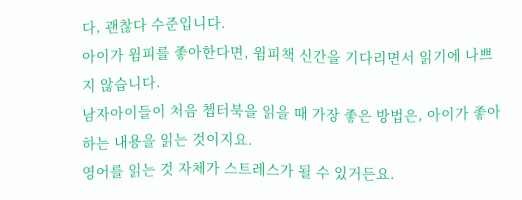다, 괜찮다 수준입니다.
아이가 윔피를 좋아한다면, 윔피책 신간을 기다리면서 읽기에 나쁘지 않습니다.
남자아이들이 처음 쳅터북을 읽을 때 가장 좋은 방법은, 아이가 좋아하는 내용을 읽는 것이지요.
영어를 읽는 것 자체가 스트레스가 될 수 있거든요.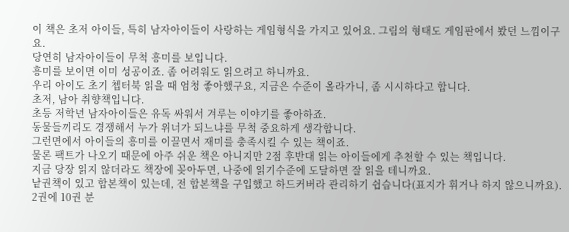이 책은 초저 아이들, 특히 남자아이들이 사랑하는 게임형식을 가지고 있어요. 그림의 형태도 게임판에서 봤던 느낌이구요.
당연히 남자아이들이 무척 흥미를 보입니다.
흥미를 보이면 이미 성공이죠. 좀 어려워도 읽으려고 하니까요.
우리 아이도 초기 쳅터북 읽을 때 엄청 좋아했구요, 지금은 수준이 올라가니, 좀 시시하다고 합니다.
초저, 남아 취향책입니다.
초등 저학년 남자아이들은 유독 싸워서 겨루는 이야기를 좋아하죠.
동물들끼리도 경쟁해서 누가 위너가 되느냐를 무척 중요하게 생각합니다.
그런면에서 아이들의 흥미를 이끌면서 재미를 충족시킬 수 있는 책이죠.
물론 팩트가 나오기 때문에 아주 쉬운 책은 아니지만 2점 후반대 읽는 아이들에게 추천할 수 있는 책입니다.
지금 당장 읽지 않더라도 책장에 꽂아두면, 나중에 읽기수준에 도달하면 잘 읽을 테니까요.
낱권책이 있고 합본책이 있는데, 전 합본책을 구입했고 하드커버라 관리하기 쉽습니다(표지가 휘거나 하지 않으니까요). 2권에 10권 분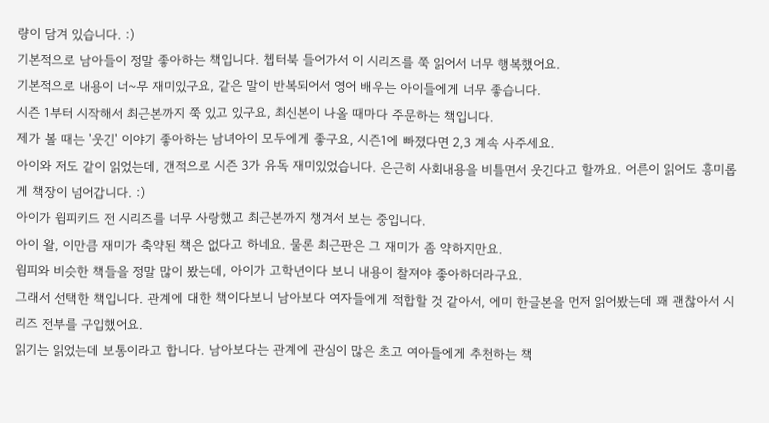량이 담겨 있습니다. :)
기본적으로 남아들이 정말 좋아하는 책입니다. 쳅터북 들어가서 이 시리즈를 쭉 읽어서 너무 행복했어요.
기본적으로 내용이 너~무 재미있구요, 같은 말이 반복되어서 영어 배우는 아이들에게 너무 좋습니다.
시즌 1부터 시작해서 최근본까지 쭉 있고 있구요, 최신본이 나올 때마다 주문하는 책입니다.
제가 볼 때는 '웃긴' 이야기 좋아하는 남녀아이 모두에게 좋구요, 시즌1에 빠졌다면 2,3 계속 사주세요.
아이와 저도 같이 읽었는데, 갠적으로 시즌 3가 유독 재미있었습니다. 은근히 사회내용을 비틀면서 웃긴다고 할까요. 어른이 읽어도 흥미롭게 책장이 넘어갑니다. :)
아이가 윔피키드 전 시리즈를 너무 사랑했고 최근본까지 챙겨서 보는 중입니다.
아이 왈, 이만큼 재미가 축약된 책은 없다고 하네요. 물론 최근판은 그 재미가 좀 약하지만요.
윔피와 비슷한 책들을 정말 많이 봤는데, 아이가 고학년이다 보니 내용이 찰져야 좋아하더라구요.
그래서 선택한 책입니다. 관계에 대한 책이다보니 남아보다 여자들에게 적합할 것 같아서, 에미 한글본을 먼저 읽어봤는데 꽤 괜찮아서 시리즈 전부를 구입했어요.
읽기는 읽었는데 보통이라고 합니다. 남아보다는 관계에 관심이 많은 초고 여아들에게 추천하는 책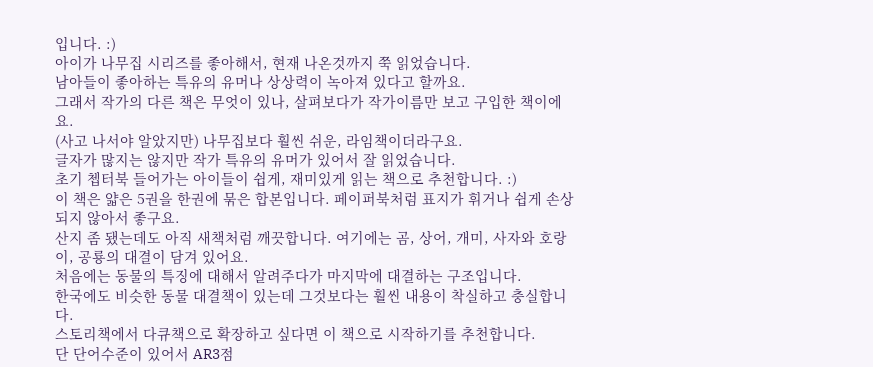입니다. :)
아이가 나무집 시리즈를 좋아해서, 현재 나온것까지 쭉 읽었습니다.
남아들이 좋아하는 특유의 유머나 상상력이 녹아져 있다고 할까요.
그래서 작가의 다른 책은 무엇이 있나, 살펴보다가 작가이름만 보고 구입한 책이에요.
(사고 나서야 알았지만) 나무집보다 훨씬 쉬운, 라임책이더라구요.
글자가 많지는 않지만 작가 특유의 유머가 있어서 잘 읽었습니다.
초기 쳅터북 들어가는 아이들이 쉽게, 재미있게 읽는 책으로 추천합니다. :)
이 책은 얇은 5권을 한권에 묶은 합본입니다. 페이퍼북처럼 표지가 휘거나 쉽게 손상되지 않아서 좋구요.
산지 좀 됐는데도 아직 새책처럼 깨끗합니다. 여기에는 곰, 상어, 개미, 사자와 호랑이, 공룡의 대결이 담겨 있어요.
처음에는 동물의 특징에 대해서 알려주다가 마지막에 대결하는 구조입니다.
한국에도 비슷한 동물 대결책이 있는데 그것보다는 훨씬 내용이 착실하고 충실합니다.
스토리책에서 다큐책으로 확장하고 싶다면 이 책으로 시작하기를 추천합니다.
단 단어수준이 있어서 AR3점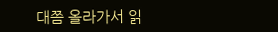대쯤 올라가서 읽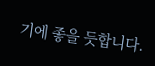기에 좋을 듯합니다.